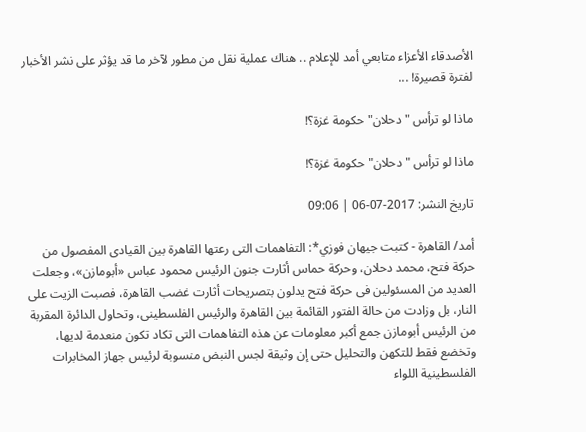الأصدقاء الأعزاء متابعي أمد للإعلام .. هناك عملية نقل من مطور لآخر ما قد يؤثر على نشر الأخبار لفترة قصيرة! ...

ماذا لو ترأس "دحلان" حكومة غزة؟!

ماذا لو ترأس "دحلان" حكومة غزة؟!

تاريخ النشر: 2017-07-06 | 09:06

أمد/ القاهرة - كتبت جيهان فوزي*: التفاهمات التى رعتها القاهرة بين القيادى المفصول من حركة فتح، محمد دحلان، وحركة حماس أثارت جنون الرئيس محمود عباس «أبومازن»، وجعلت العديد من المسئولين فى حركة فتح يدلون بتصريحات أثارت غضب القاهرة، فصبت الزيت على النار، بل وزادت من حالة الفتور القائمة بين القاهرة والرئيس الفلسطينى، وتحاول الدائرة المقربة من الرئيس أبومازن جمع أكبر معلومات عن هذه التفاهمات التى تكاد تكون منعدمة لديها، وتخضع فقط للتكهن والتحليل حتى إن وثيقة لجس النبض منسوبة لرئيس جهاز المخابرات الفلسطينية اللواء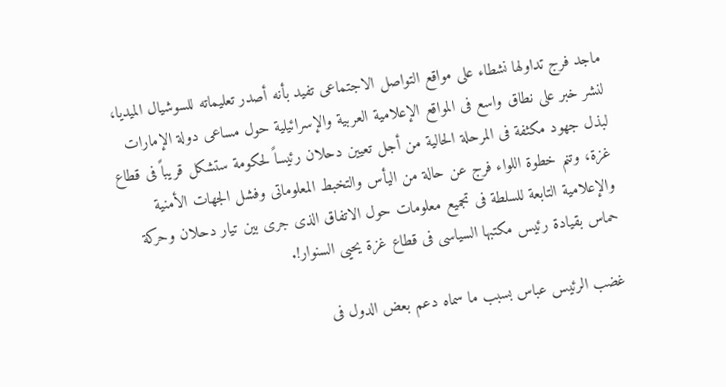ماجد فرج تداولها نشطاء على مواقع التواصل الاجتماعى تفيد بأنه أصدر تعليماته للسوشيال الميديا، لنشر خبر على نطاق واسع فى المواقع الإعلامية العربية والإسرائيلية حول مساعى دولة الإمارات لبذل جهود مكثفة فى المرحلة الحالية من أجل تعيين دحلان رئيساً لحكومة ستشكل قريباً فى قطاع غزة، وتنم خطوة اللواء فرج عن حالة من اليأس والتخبط المعلوماتى وفشل الجهات الأمنية والإعلامية التابعة للسلطة فى تجميع معلومات حول الاتفاق الذى جرى بين تيار دحلان وحركة حماس بقيادة رئيس مكتبها السياسى فى قطاع غزة يحيى السنوار!.

غضب الرئيس عباس بسبب ما سماه دعم بعض الدول فى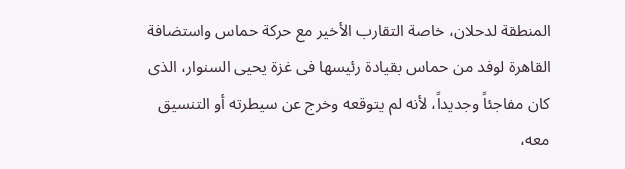المنطقة لدحلان، خاصة التقارب الأخير مع حركة حماس واستضافة القاهرة لوفد من حماس بقيادة رئيسها فى غزة يحيى السنوار، الذى كان مفاجئاً وجديداً، لأنه لم يتوقعه وخرج عن سيطرته أو التنسيق معه،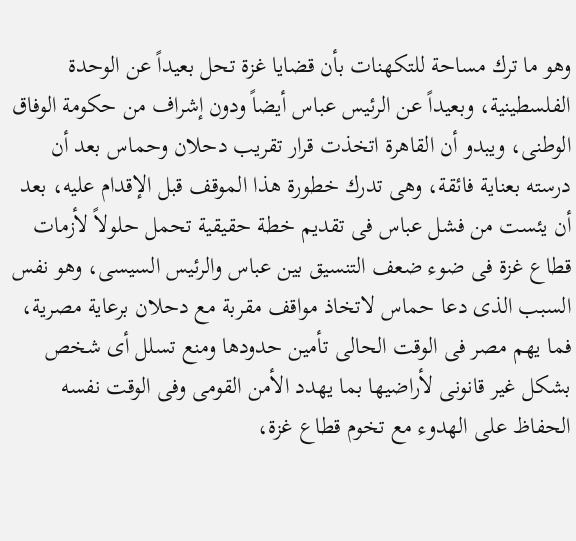وهو ما ترك مساحة للتكهنات بأن قضايا غزة تحل بعيداً عن الوحدة الفلسطينية، وبعيداً عن الرئيس عباس أيضاً ودون إشراف من حكومة الوفاق الوطنى، ويبدو أن القاهرة اتخذت قرار تقريب دحلان وحماس بعد أن درسته بعناية فائقة، وهى تدرك خطورة هذا الموقف قبل الإقدام عليه، بعد أن يئست من فشل عباس فى تقديم خطة حقيقية تحمل حلولاً لأزمات قطاع غزة فى ضوء ضعف التنسيق بين عباس والرئيس السيسى، وهو نفس السبب الذى دعا حماس لاتخاذ مواقف مقربة مع دحلان برعاية مصرية، فما يهم مصر فى الوقت الحالى تأمين حدودها ومنع تسلل أى شخص بشكل غير قانونى لأراضيها بما يهدد الأمن القومى وفى الوقت نفسه الحفاظ على الهدوء مع تخوم قطاع غزة،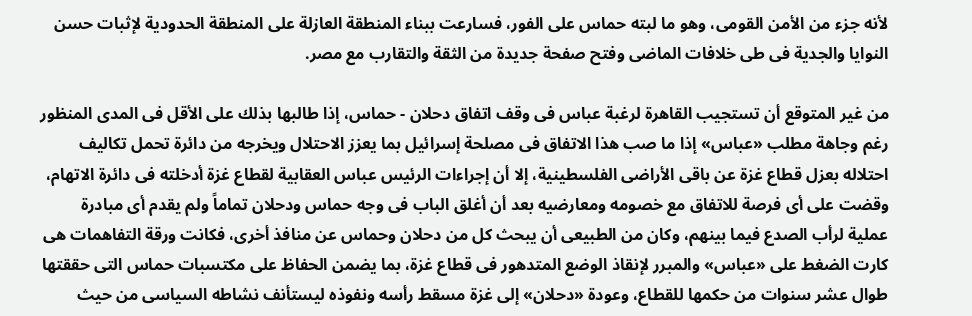لأنه جزء من الأمن القومى، وهو ما لبته حماس على الفور، فسارعت ببناء المنطقة العازلة على المنطقة الحدودية لإثبات حسن النوايا والجدية فى طى خلافات الماضى وفتح صفحة جديدة من الثقة والتقارب مع مصر.

من غير المتوقع أن تستجيب القاهرة لرغبة عباس فى وقف اتفاق دحلان - حماس، إذا طالبها بذلك على الأقل فى المدى المنظور رغم وجاهة مطلب «عباس» إذا ما صب هذا الاتفاق فى مصلحة إسرائيل بما يعزز الاحتلال ويخرجه من دائرة تحمل تكاليف احتلاله بعزل قطاع غزة عن باقى الأراضى الفلسطينية، إلا أن إجراءات الرئيس عباس العقابية لقطاع غزة أدخلته فى دائرة الاتهام، وقضت على أى فرصة للاتفاق مع خصومه ومعارضيه بعد أن أغلق الباب فى وجه حماس ودحلان تماماً ولم يقدم أى مبادرة عملية لرأب الصدع فيما بينهم، وكان من الطبيعى أن يبحث كل من دحلان وحماس عن منافذ أخرى، فكانت ورقة التفاهمات هى كارت الضغط على «عباس» والمبرر لإنقاذ الوضع المتدهور فى قطاع غزة، بما يضمن الحفاظ على مكتسبات حماس التى حققتها طوال عشر سنوات من حكمها للقطاع، وعودة «دحلان» إلى غزة مسقط رأسه ونفوذه ليستأنف نشاطه السياسى من حيث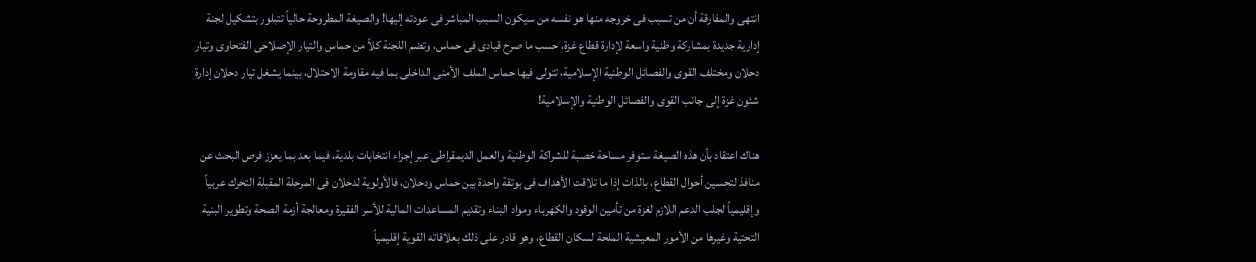انتهى والمفارقة أن من تسبب فى خروجه منها هو نفسه من سيكون السبب المباشر فى عودته إليها! والصيغة المطروحة حالياً تتبلور بتشكيل لجنة إدارية جديدة بمشاركة وطنية واسعة لإدارة قطاع غزة، حسب ما صرح قيادى فى حماس، وتضم اللجنة كلاً من حماس والتيار الإصلاحى الفتحاوى وتيار دحلان ومختلف القوى والفصائل الوطنية الإسلامية، تتولى فيها حماس الملف الأمنى الداخلى بما فيه مقاومة الاحتلال، بينما يشغل تيار دحلان إدارة شئون غزة إلى جانب القوى والفصائل الوطنية والإسلامية!

هناك اعتقاد بأن هذه الصيغة ستوفر مساحة خصبة للشراكة الوطنية والعمل الديمقراطى عبر إجراء انتخابات بلدية، فيما بعد بما يعزز فرص البحث عن منافذ لتحسين أحوال القطاع، بالذات إذا ما تلاقت الأهداف فى بوتقة واحدة بين حماس ودحلان، فالأولوية لدحلان فى المرحلة المقبلة التحرك عربياً وإقليمياً لجلب الدعم اللازم لغزة من تأمين الوقود والكهرباء ومواد البناء وتقديم المساعدات المالية للأسر الفقيرة ومعالجة أزمة الصحة وتطوير البنية التحتية وغيرها من الأمور المعيشية الملحة لسكان القطاع، وهو قادر على ذلك بعلاقاته القوية إقليمياً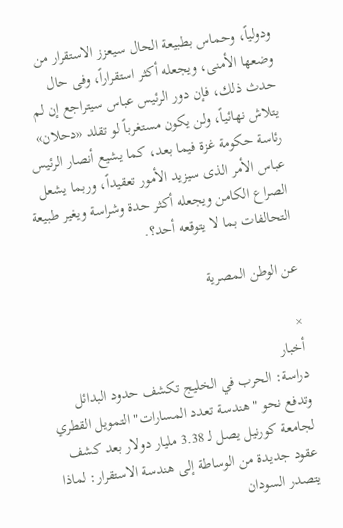ودولياً، وحماس بطبيعة الحال سيعزز الاستقرار من وضعها الأمنى، ويجعله أكثر استقراراً، وفى حال حدث ذلك، فإن دور الرئيس عباس سيتراجع إن لم يتلاش نهائياً، ولن يكون مستغرباً لو تقلد «دحلان» رئاسة حكومة غزة فيما بعد، كما يشيع أنصار الرئيس عباس الأمر الذى سيزيد الأمور تعقيداً، وربما يشعل الصراع الكامن ويجعله أكثر حدة وشراسة ويغير طبيعة التحالفات بما لا يتوقعه أحد؟.

عن الوطن المصرية

×
أخبار
دراسة: الحرب في الخليج تكشف حدود البدائل وتدفع نحو "هندسة تعدد المسارات" التمويل القطري لجامعة كورنيل يصل لـ 3.38 مليار دولار بعد كشف عقود جديدة من الوساطة إلى هندسة الاستقرار: لماذا يتصدر السودان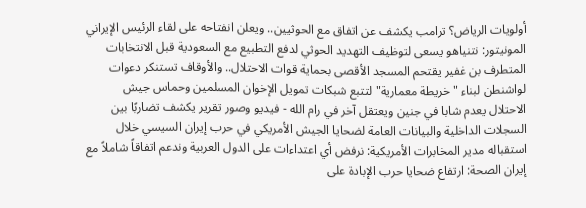أولويات الرياض؟ ترامب يكشف عن اتفاق مع الحوثيين.. ويعلن انفتاحه على لقاء الرئيس الإيراني المونيتور: نتنياهو يسعى لتوظيف التهديد الحوثي لدفع التطبيع مع السعودية قبل الانتخابات المتطرف بن غفير يقتحم المسجد الأقصى بحماية قوات الاحتلال.. والأوقاف تستنكر دعوات لواشنطن لبناء "خريطة معمارية" لتتبع شبكات تمويل الإخوان المسلمين وحماس جيش الاحتلال يعدم شابا في جنين ويعتقل آخر في رام الله - فيديو وصور تقرير يكشف تضاربًا بين السجلات الداخلية والبيانات العامة لضحايا الجيش الأمريكي في حرب إيران السيسي خلال استقباله مدير المخابرات الأمريكية: نرفض أي اعتداءات على الدول العربية وندعم اتفاقاً شاملاً مع إيران الصحة: ارتفاع ضحايا حرب الإبادة على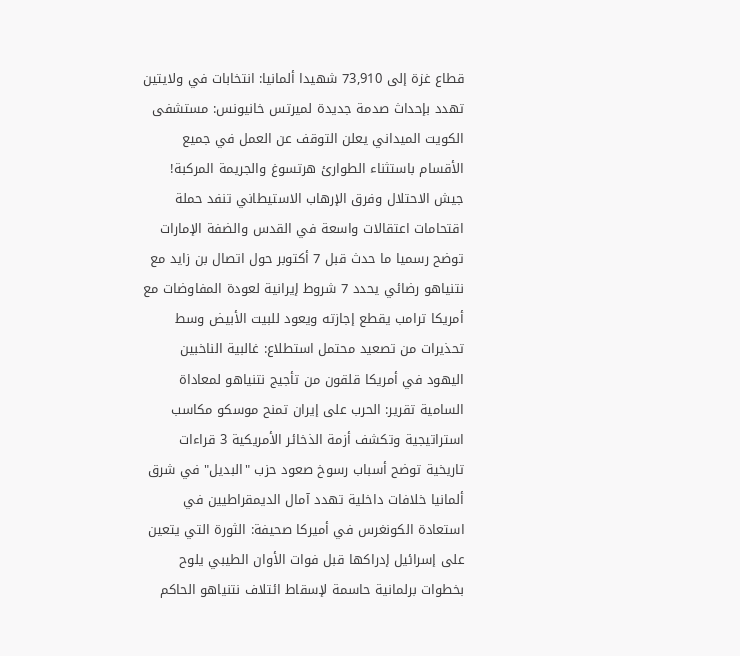قطاع غزة إلى 73,910 شهيدا ألمانيا: انتخابات في ولايتين تهدد بإحداث صدمة جديدة لميرتس خانيونس: مستشفى الكويت الميداني يعلن التوقف عن العمل في جميع الأقسام باستثناء الطوارئ هرتسوغ والجريمة المركبة! جيش الاحتلال وفرق الإرهاب الاستيطاني تنفد حملة اقتحامات اعتقالات واسعة في القدس والضفة الإمارات توضح رسميا ما حدث قبل 7 أكتوبر حول اتصال بن زايد مع نتنياهو رضائي يحدد 7 شروط إيرانية لعودة المفاوضات مع أمريكا ترامب يقطع إجازته ويعود للبيت الأبيض وسط تحذيرات من تصعيد محتمل استطلاع: غالبية الناخبين اليهود في أمريكا قلقون من تأجيج نتنياهو لمعاداة السامية تقرير: الحرب على إيران تمنح موسكو مكاسب استراتيجية وتكشف أزمة الذخائر الأمريكية 3 قراءات تاريخية توضح أسباب رسوخ صعود حزب "البديل" في شرق ألمانيا خلافات داخلية تهدد آمال الديمقراطيين في استعادة الكونغرس في أميركا صحيفة: الثورة التي يتعين على إسرائيل إدراكها قبل فوات الأوان الطيبي يلوح بخطوات برلمانية حاسمة لإسقاط ائتلاف نتنياهو الحاكم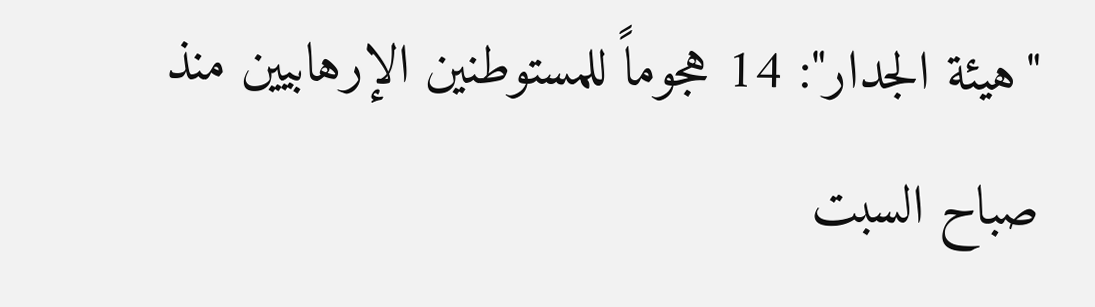"هيئة الجدار": 14 هجوماً للمستوطنين الإرهابيين منذ صباح السبت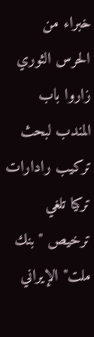خبراء من الحرس الثوري زاروا باب المندب لبحث تركيب رادارات تركيا تلغي ترخيص "بنك ملت" الإيراني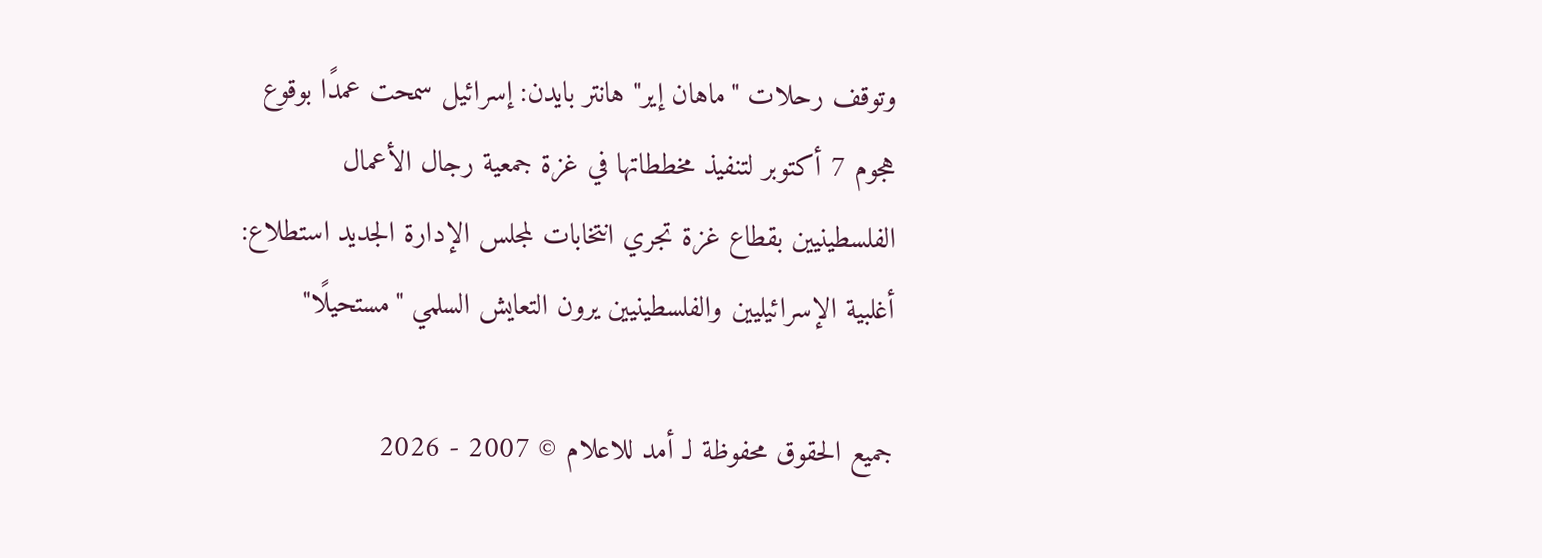وتوقف رحلات "ماهان إير" هانتر بايدن: إسرائيل سمحت عمدًا بوقوع هجوم 7 أكتوبر لتنفيذ مخططاتها في غزة جمعية رجال الأعمال الفلسطينيين بقطاع غزة تجري انتخابات لمجلس الإدارة الجديد استطلاع: أغلبية الإسرائيليين والفلسطينيين يرون التعايش السلمي "مستحيلًا"

جميع الحقوق محفوظة لـ أمد للاعلام © 2007 - 2026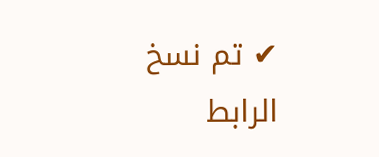✔ تم نسخ الرابط